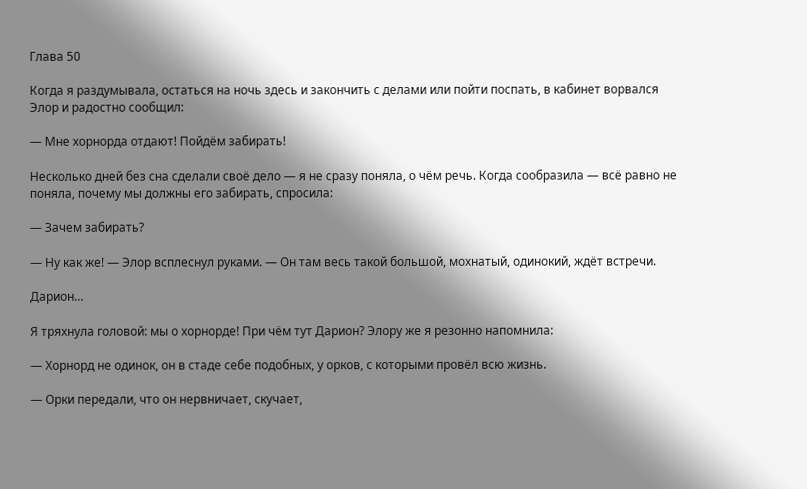Глава 50

Когда я раздумывала, остаться на ночь здесь и закончить с делами или пойти поспать, в кабинет ворвался Элор и радостно сообщил:

— Мне хорнорда отдают! Пойдём забирать!

Несколько дней без сна сделали своё дело — я не сразу поняла, о чём речь. Когда сообразила — всё равно не поняла, почему мы должны его забирать, спросила:

— Зачем забирать?

— Ну как же! — Элор всплеснул руками. — Он там весь такой большой, мохнатый, одинокий, ждёт встречи.

Дарион…

Я тряхнула головой: мы о хорнорде! При чём тут Дарион? Элору же я резонно напомнила:

— Хорнорд не одинок, он в стаде себе подобных, у орков, с которыми провёл всю жизнь.

— Орки передали, что он нервничает, скучает,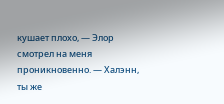кушает плохо, — Элор смотрел на меня проникновенно. — Халэнн, ты же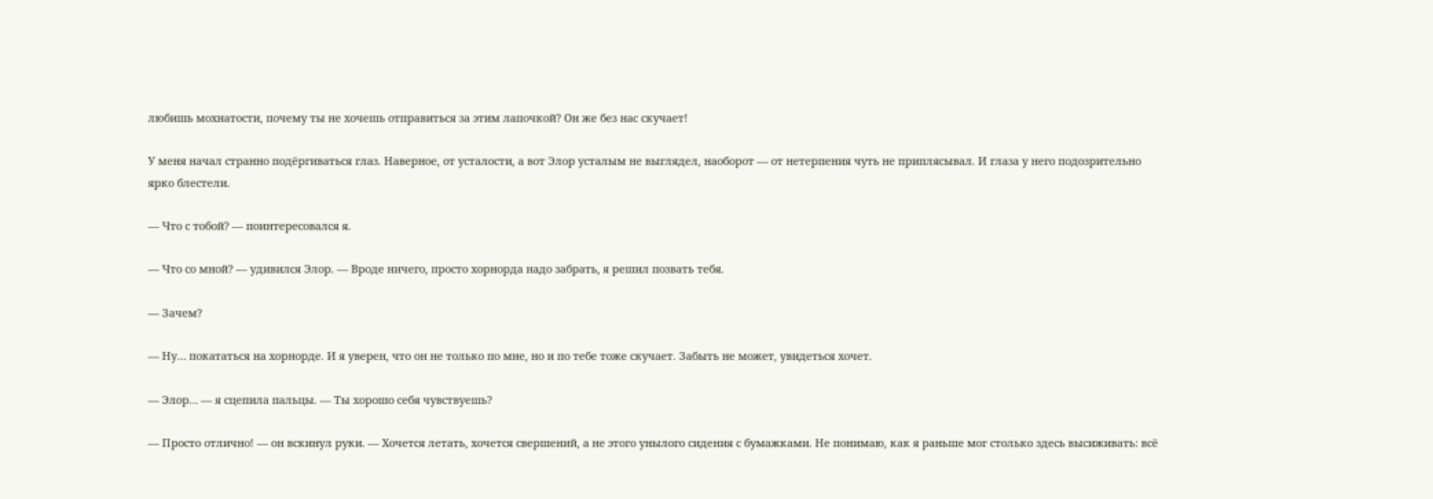любишь мохнатости, почему ты не хочешь отправиться за этим лапочкой? Он же без нас скучает!

У меня начал странно подёргиваться глаз. Наверное, от усталости, а вот Элор усталым не выглядел, наоборот — от нетерпения чуть не приплясывал. И глаза у него подозрительно ярко блестели.

— Что с тобой? — поинтересовался я.

— Что со мной? — удивился Элор. — Вроде ничего, просто хорнорда надо забрать, я решил позвать тебя.

— Зачем?

— Ну… покататься на хорнорде. И я уверен, что он не только по мне, но и по тебе тоже скучает. Забыть не может, увидеться хочет.

— Элор… — я сцепила пальцы. — Ты хорошо себя чувствуешь?

— Просто отлично! — он вскинул руки. — Хочется летать, хочется свершений, а не этого унылого сидения с бумажками. Не понимаю, как я раньше мог столько здесь высиживать: всё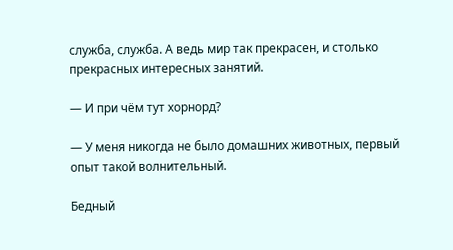служба, служба. А ведь мир так прекрасен, и столько прекрасных интересных занятий.

— И при чём тут хорнорд?

— У меня никогда не было домашних животных, первый опыт такой волнительный.

Бедный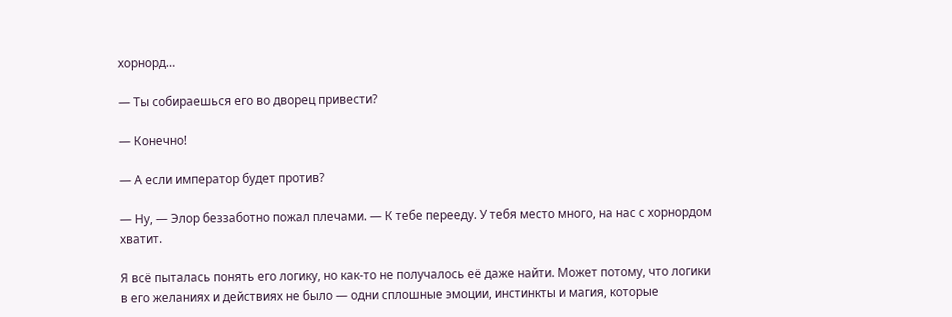хорнорд…

— Ты собираешься его во дворец привести?

— Конечно!

— А если император будет против?

— Ну, — Элор беззаботно пожал плечами. — К тебе перееду. У тебя место много, на нас с хорнордом хватит.

Я всё пыталась понять его логику, но как-то не получалось её даже найти. Может потому, что логики в его желаниях и действиях не было — одни сплошные эмоции, инстинкты и магия, которые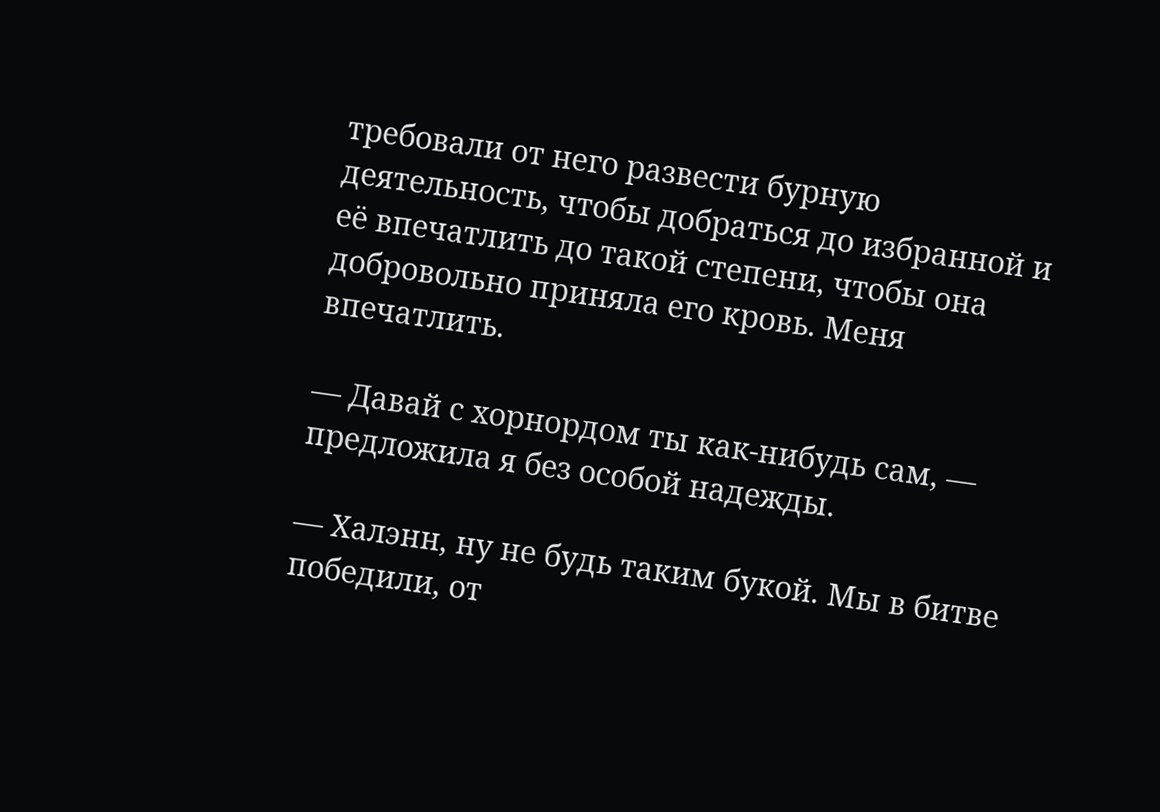требовали от него развести бурную деятельность, чтобы добраться до избранной и её впечатлить до такой степени, чтобы она добровольно приняла его кровь. Меня впечатлить.

— Давай с хорнордом ты как-нибудь сам, — предложила я без особой надежды.

— Халэнн, ну не будь таким букой. Мы в битве победили, от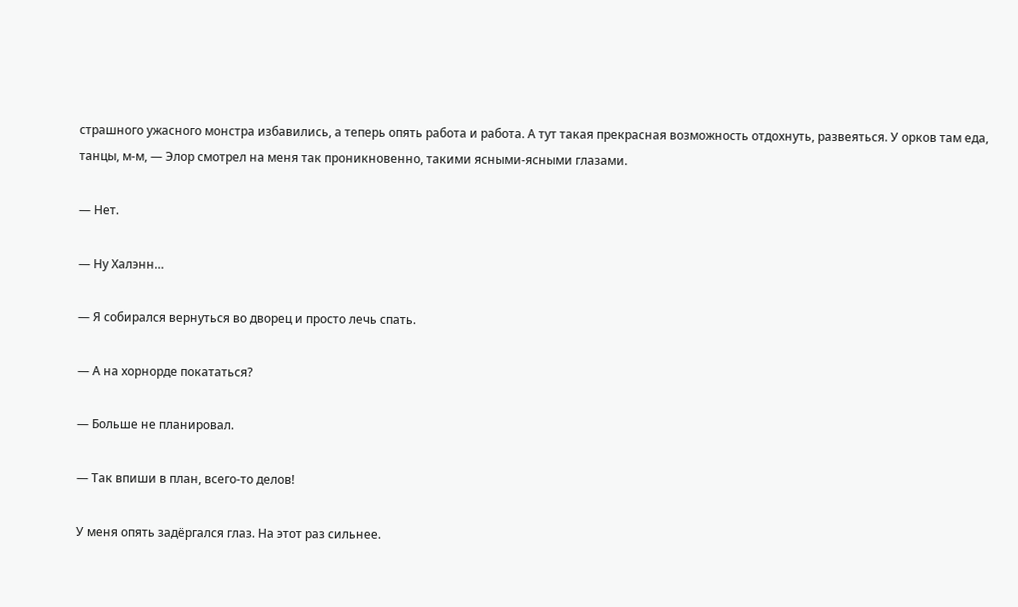страшного ужасного монстра избавились, а теперь опять работа и работа. А тут такая прекрасная возможность отдохнуть, развеяться. У орков там еда, танцы, м-м, — Элор смотрел на меня так проникновенно, такими ясными-ясными глазами.

— Нет.

— Ну Халэнн…

— Я собирался вернуться во дворец и просто лечь спать.

— А на хорнорде покататься?

— Больше не планировал.

— Так впиши в план, всего-то делов!

У меня опять задёргался глаз. На этот раз сильнее.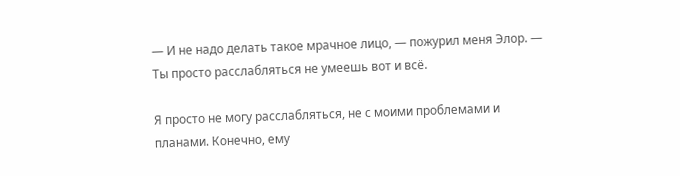— И не надо делать такое мрачное лицо, — пожурил меня Элор. — Ты просто расслабляться не умеешь вот и всё.

Я просто не могу расслабляться, не с моими проблемами и планами. Конечно, ему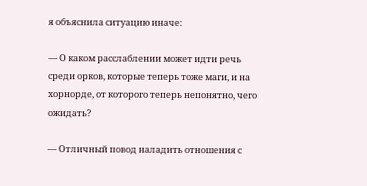я объяснила ситуацию иначе:

— О каком расслаблении может идти речь среди орков, которые теперь тоже маги, и на хорнорде, от которого теперь непонятно, чего ожидать?

— Отличный повод наладить отношения с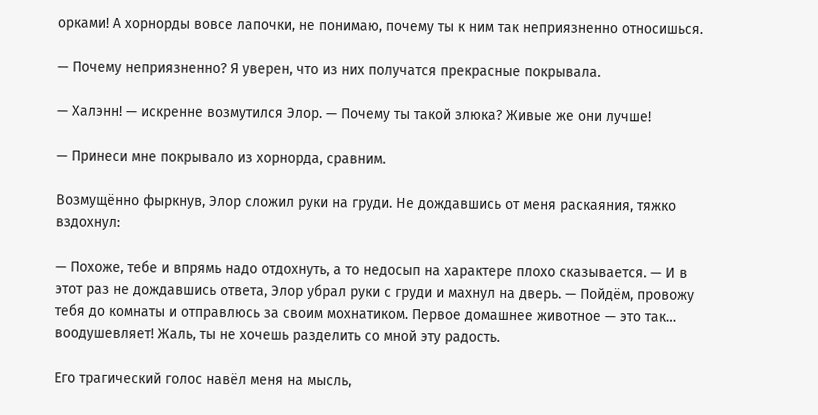орками! А хорнорды вовсе лапочки, не понимаю, почему ты к ним так неприязненно относишься.

— Почему неприязненно? Я уверен, что из них получатся прекрасные покрывала.

— Халэнн! — искренне возмутился Элор. — Почему ты такой злюка? Живые же они лучше!

— Принеси мне покрывало из хорнорда, сравним.

Возмущённо фыркнув, Элор сложил руки на груди. Не дождавшись от меня раскаяния, тяжко вздохнул:

— Похоже, тебе и впрямь надо отдохнуть, а то недосып на характере плохо сказывается. — И в этот раз не дождавшись ответа, Элор убрал руки с груди и махнул на дверь. — Пойдём, провожу тебя до комнаты и отправлюсь за своим мохнатиком. Первое домашнее животное — это так… воодушевляет! Жаль, ты не хочешь разделить со мной эту радость.

Его трагический голос навёл меня на мысль,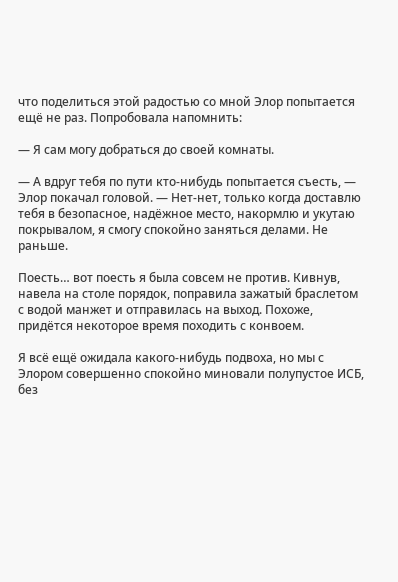что поделиться этой радостью со мной Элор попытается ещё не раз. Попробовала напомнить:

— Я сам могу добраться до своей комнаты.

— А вдруг тебя по пути кто-нибудь попытается съесть, — Элор покачал головой. — Нет-нет, только когда доставлю тебя в безопасное, надёжное место, накормлю и укутаю покрывалом, я смогу спокойно заняться делами. Не раньше.

Поесть… вот поесть я была совсем не против. Кивнув, навела на столе порядок, поправила зажатый браслетом с водой манжет и отправилась на выход. Похоже, придётся некоторое время походить с конвоем.

Я всё ещё ожидала какого-нибудь подвоха, но мы с Элором совершенно спокойно миновали полупустое ИСБ, без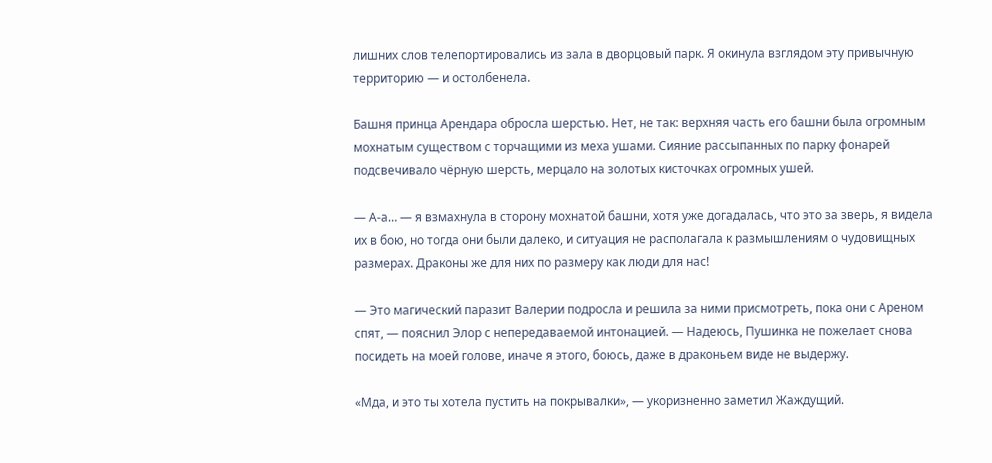лишних слов телепортировались из зала в дворцовый парк. Я окинула взглядом эту привычную территорию — и остолбенела.

Башня принца Арендара обросла шерстью. Нет, не так: верхняя часть его башни была огромным мохнатым существом с торчащими из меха ушами. Сияние рассыпанных по парку фонарей подсвечивало чёрную шерсть, мерцало на золотых кисточках огромных ушей.

— А-а… — я взмахнула в сторону мохнатой башни, хотя уже догадалась, что это за зверь, я видела их в бою, но тогда они были далеко, и ситуация не располагала к размышлениям о чудовищных размерах. Драконы же для них по размеру как люди для нас!

— Это магический паразит Валерии подросла и решила за ними присмотреть, пока они с Ареном спят, — пояснил Элор с непередаваемой интонацией. — Надеюсь, Пушинка не пожелает снова посидеть на моей голове, иначе я этого, боюсь, даже в драконьем виде не выдержу.

«Мда, и это ты хотела пустить на покрывалки», — укоризненно заметил Жаждущий.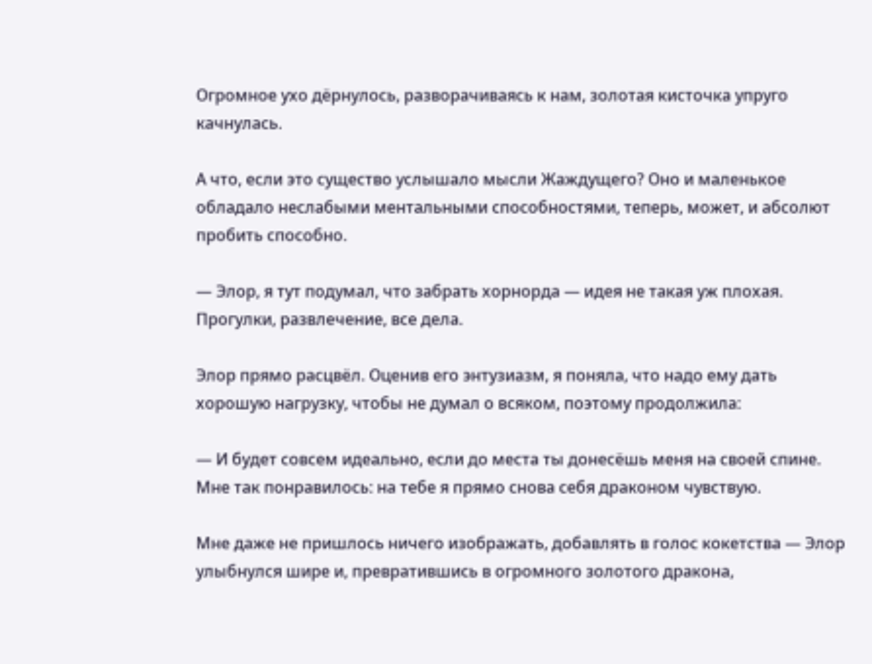Огромное ухо дёрнулось, разворачиваясь к нам, золотая кисточка упруго качнулась.

А что, если это существо услышало мысли Жаждущего? Оно и маленькое обладало неслабыми ментальными способностями, теперь, может, и абсолют пробить способно.

— Элор, я тут подумал, что забрать хорнорда — идея не такая уж плохая. Прогулки, развлечение, все дела.

Элор прямо расцвёл. Оценив его энтузиазм, я поняла, что надо ему дать хорошую нагрузку, чтобы не думал о всяком, поэтому продолжила:

— И будет совсем идеально, если до места ты донесёшь меня на своей спине. Мне так понравилось: на тебе я прямо снова себя драконом чувствую.

Мне даже не пришлось ничего изображать, добавлять в голос кокетства — Элор улыбнулся шире и, превратившись в огромного золотого дракона,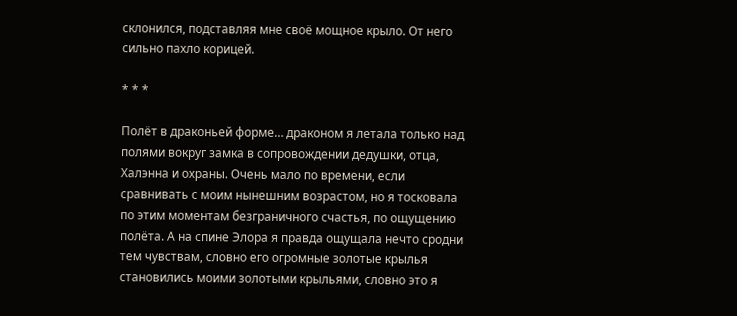склонился, подставляя мне своё мощное крыло. От него сильно пахло корицей.

* * *

Полёт в драконьей форме… драконом я летала только над полями вокруг замка в сопровождении дедушки, отца, Халэнна и охраны. Очень мало по времени, если сравнивать с моим нынешним возрастом, но я тосковала по этим моментам безграничного счастья, по ощущению полёта. А на спине Элора я правда ощущала нечто сродни тем чувствам, словно его огромные золотые крылья становились моими золотыми крыльями, словно это я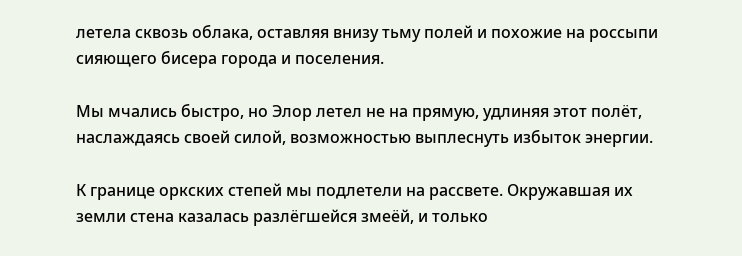летела сквозь облака, оставляя внизу тьму полей и похожие на россыпи сияющего бисера города и поселения.

Мы мчались быстро, но Элор летел не на прямую, удлиняя этот полёт, наслаждаясь своей силой, возможностью выплеснуть избыток энергии.

К границе оркских степей мы подлетели на рассвете. Окружавшая их земли стена казалась разлёгшейся змеёй, и только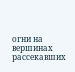огни на вершинах рассекавших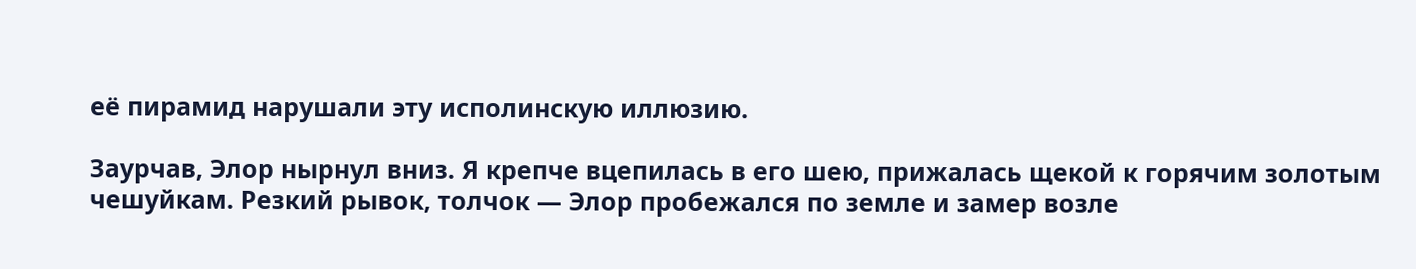её пирамид нарушали эту исполинскую иллюзию.

Заурчав, Элор нырнул вниз. Я крепче вцепилась в его шею, прижалась щекой к горячим золотым чешуйкам. Резкий рывок, толчок — Элор пробежался по земле и замер возле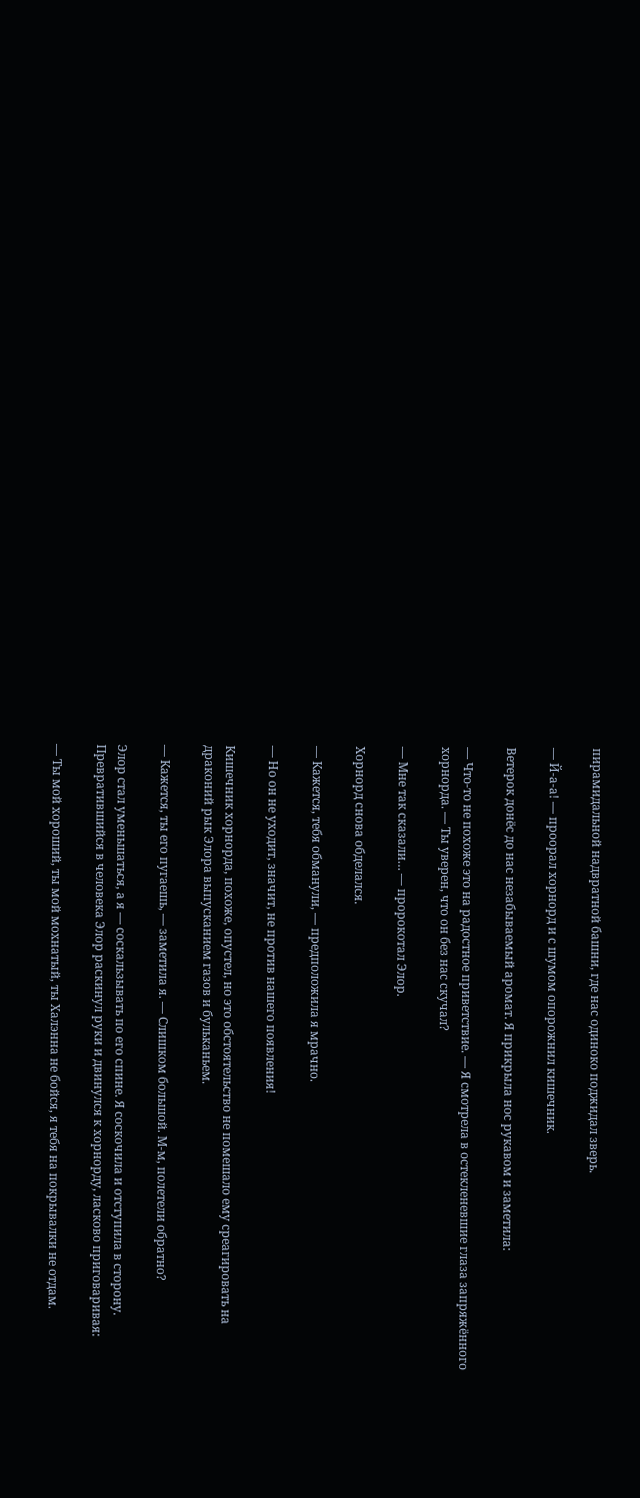пирамидальной надвратной башни, где нас одиноко поджидал зверь.

— Й-а-а! — проорал хорнорд и с шумом опорожнил кишечник.

Ветерок донёс до нас незабываемый аромат. Я прикрыла нос рукавом и заметила:

— Что-то не похоже это на радостное приветствие. — Я смотрела в остекленевшие глаза запряжённого хорнорда. — Ты уверен, что он без нас скучал?

— Мне так сказали… — пророкотал Элор.

Хорнорд снова обделался.

— Кажется, тебя обманули, — предположила я мрачно.

— Но он не уходит, значит, не против нашего появления!

Кишечник хорнорда, похоже, опустел, но это обстоятельство не помешало ему среагировать на драконий рык Элора выпусканием газов и бульканьем.

— Кажется, ты его пугаешь, — заметила я. — Слишком большой. М-м, полетели обратно?

Элор стал уменьшаться, а я — соскальзывать по его спине. Я соскочила и отступила в сторону. Превратившийся в человека Элор раскинул руки и двинулся к хорнорду, ласково приговаривая:

— Ты мой хороший, ты мой мохнатый, ты Халэнна не бойся, я тебя на покрывалки не отдам.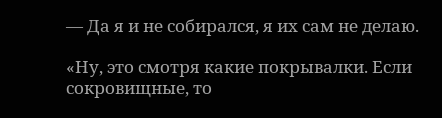— Да я и не собирался, я их сам не делаю.

«Ну, это смотря какие покрывалки. Если сокровищные, то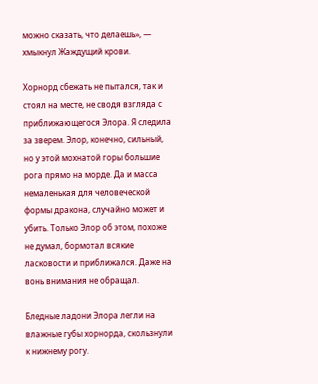можно сказать, что делаешь», — хмыкнул Жаждущий крови.

Хорнорд сбежать не пытался, так и стоял на месте, не сводя взгляда с приближающегося Элора. Я следила за зверем. Элор, конечно, сильный, но у этой мохнатой горы большие рога прямо на морде. Да и масса немаленькая для человеческой формы дракона, случайно может и убить. Только Элор об этом, похоже не думал, бормотал всякие ласковости и приближался. Даже на вонь внимания не обращал.

Бледные ладони Элора легли на влажные губы хорнорда, скользнули к нижнему рогу.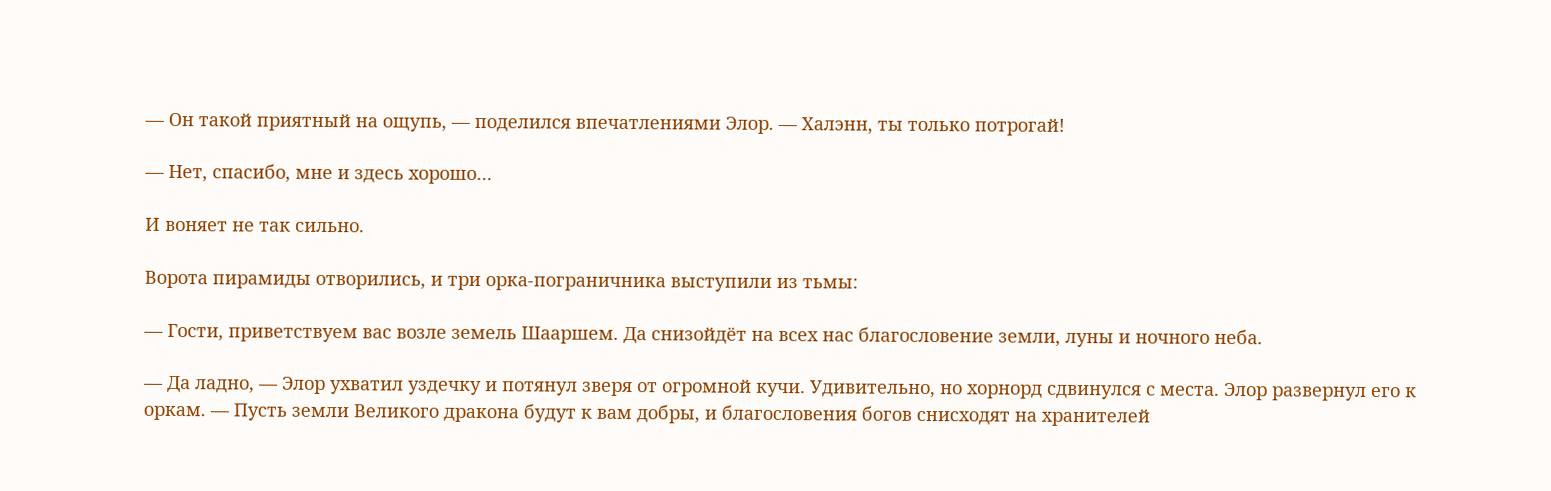— Он такой приятный на ощупь, — поделился впечатлениями Элор. — Халэнн, ты только потрогай!

— Нет, спасибо, мне и здесь хорошо…

И воняет не так сильно.

Ворота пирамиды отворились, и три орка-пограничника выступили из тьмы:

— Гости, приветствуем вас возле земель Шааршем. Да снизойдёт на всех нас благословение земли, луны и ночного неба.

— Да ладно, — Элор ухватил уздечку и потянул зверя от огромной кучи. Удивительно, но хорнорд сдвинулся с места. Элор развернул его к оркам. — Пусть земли Великого дракона будут к вам добры, и благословения богов снисходят на хранителей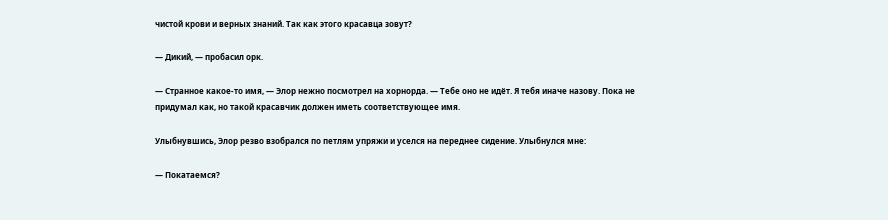чистой крови и верных знаний. Так как этого красавца зовут?

— Дикий, — пробасил орк.

— Странное какое-то имя, — Элор нежно посмотрел на хорнорда. — Тебе оно не идёт. Я тебя иначе назову. Пока не придумал как, но такой красавчик должен иметь соответствующее имя.

Улыбнувшись, Элор резво взобрался по петлям упряжи и уселся на переднее сидение. Улыбнулся мне:

— Покатаемся?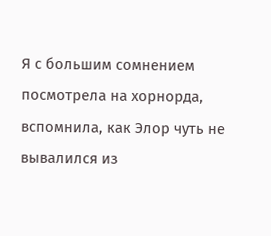Я с большим сомнением посмотрела на хорнорда, вспомнила, как Элор чуть не вывалился из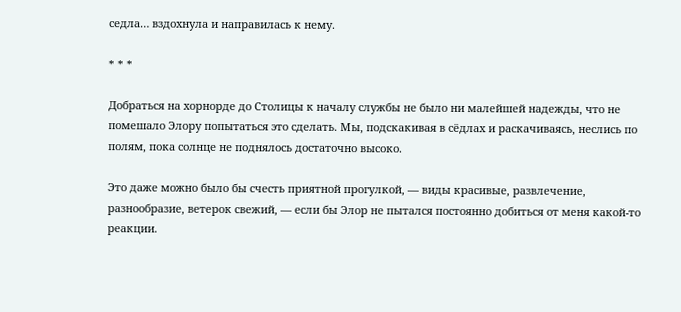седла… вздохнула и направилась к нему.

* * *

Добраться на хорнорде до Столицы к началу службы не было ни малейшей надежды, что не помешало Элору попытаться это сделать. Мы, подскакивая в сёдлах и раскачиваясь, неслись по полям, пока солнце не поднялось достаточно высоко.

Это даже можно было бы счесть приятной прогулкой, — виды красивые, развлечение, разнообразие, ветерок свежий, — если бы Элор не пытался постоянно добиться от меня какой-то реакции.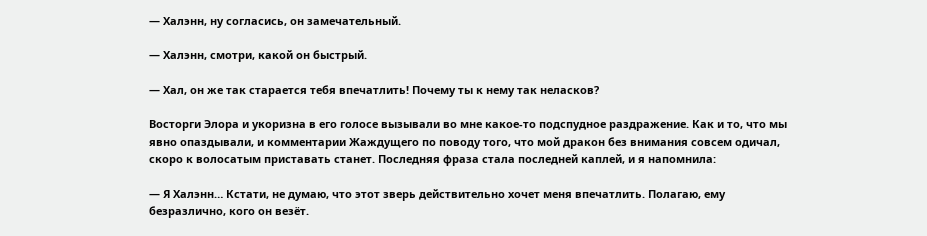— Халэнн, ну согласись, он замечательный.

— Халэнн, смотри, какой он быстрый.

— Хал, он же так старается тебя впечатлить! Почему ты к нему так неласков?

Восторги Элора и укоризна в его голосе вызывали во мне какое-то подспудное раздражение. Как и то, что мы явно опаздывали, и комментарии Жаждущего по поводу того, что мой дракон без внимания совсем одичал, скоро к волосатым приставать станет. Последняя фраза стала последней каплей, и я напомнила:

— Я Халэнн… Кстати, не думаю, что этот зверь действительно хочет меня впечатлить. Полагаю, ему безразлично, кого он везёт.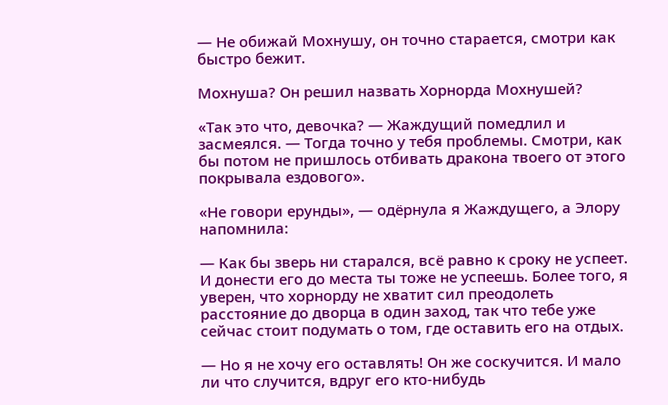— Не обижай Мохнушу, он точно старается, смотри как быстро бежит.

Мохнуша? Он решил назвать Хорнорда Мохнушей?

«Так это что, девочка? — Жаждущий помедлил и засмеялся. — Тогда точно у тебя проблемы. Смотри, как бы потом не пришлось отбивать дракона твоего от этого покрывала ездового».

«Не говори ерунды», — одёрнула я Жаждущего, а Элору напомнила:

— Как бы зверь ни старался, всё равно к сроку не успеет. И донести его до места ты тоже не успеешь. Более того, я уверен, что хорнорду не хватит сил преодолеть расстояние до дворца в один заход, так что тебе уже сейчас стоит подумать о том, где оставить его на отдых.

— Но я не хочу его оставлять! Он же соскучится. И мало ли что случится, вдруг его кто-нибудь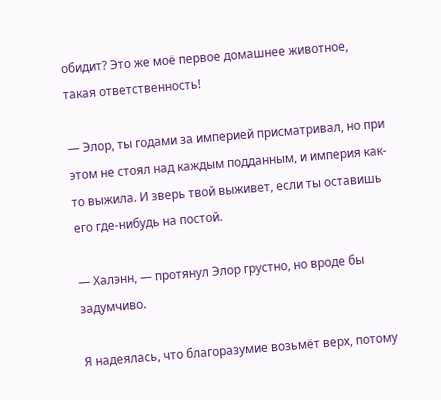обидит? Это же моё первое домашнее животное, такая ответственность!

— Элор, ты годами за империей присматривал, но при этом не стоял над каждым подданным, и империя как-то выжила. И зверь твой выживет, если ты оставишь его где-нибудь на постой.

— Халэнн, — протянул Элор грустно, но вроде бы задумчиво.

Я надеялась, что благоразумие возьмёт верх, потому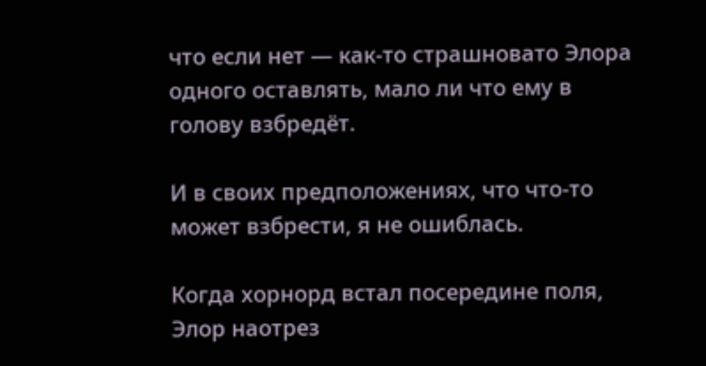что если нет — как-то страшновато Элора одного оставлять, мало ли что ему в голову взбредёт.

И в своих предположениях, что что-то может взбрести, я не ошиблась.

Когда хорнорд встал посередине поля, Элор наотрез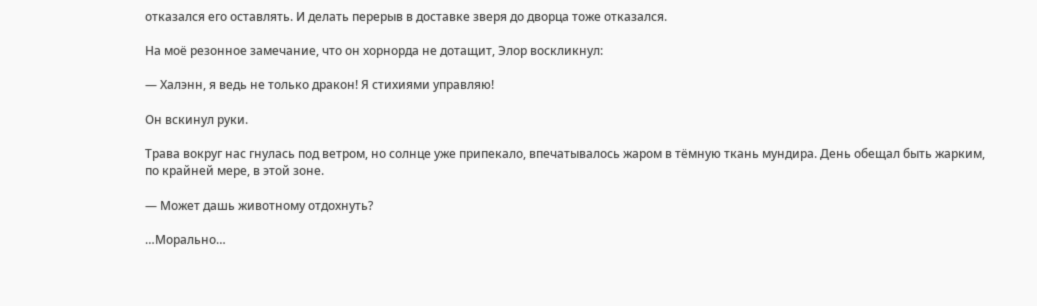отказался его оставлять. И делать перерыв в доставке зверя до дворца тоже отказался.

На моё резонное замечание, что он хорнорда не дотащит, Элор воскликнул:

— Халэнн, я ведь не только дракон! Я стихиями управляю!

Он вскинул руки.

Трава вокруг нас гнулась под ветром, но солнце уже припекало, впечатывалось жаром в тёмную ткань мундира. День обещал быть жарким, по крайней мере, в этой зоне.

— Может дашь животному отдохнуть?

…Морально…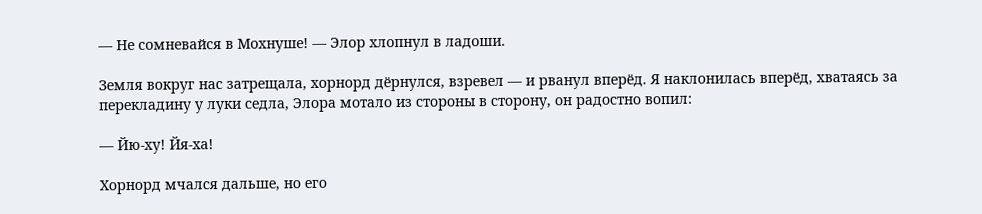— Не сомневайся в Мохнуше! — Элор хлопнул в ладоши.

Земля вокруг нас затрещала, хорнорд дёрнулся, взревел — и рванул вперёд. Я наклонилась вперёд, хватаясь за перекладину у луки седла, Элора мотало из стороны в сторону, он радостно вопил:

— Йю-ху! Йя-ха!

Хорнорд мчался дальше, но его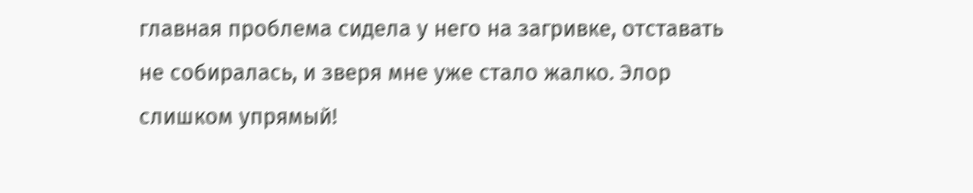главная проблема сидела у него на загривке, отставать не собиралась, и зверя мне уже стало жалко. Элор слишком упрямый!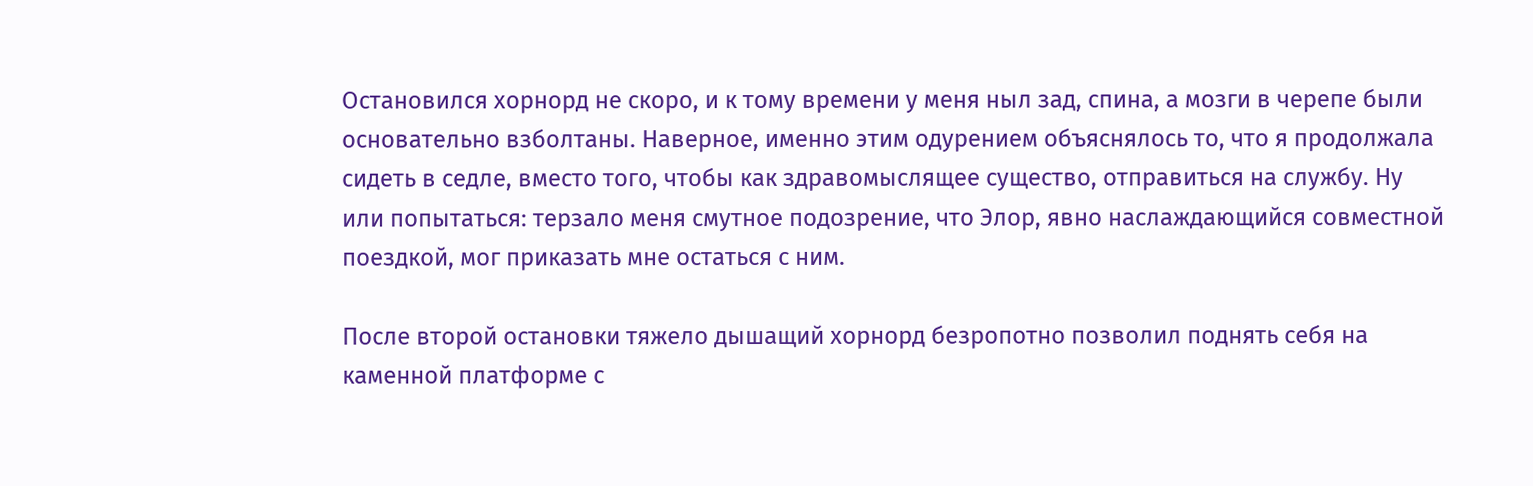Остановился хорнорд не скоро, и к тому времени у меня ныл зад, спина, а мозги в черепе были основательно взболтаны. Наверное, именно этим одурением объяснялось то, что я продолжала сидеть в седле, вместо того, чтобы как здравомыслящее существо, отправиться на службу. Ну или попытаться: терзало меня смутное подозрение, что Элор, явно наслаждающийся совместной поездкой, мог приказать мне остаться с ним.

После второй остановки тяжело дышащий хорнорд безропотно позволил поднять себя на каменной платформе с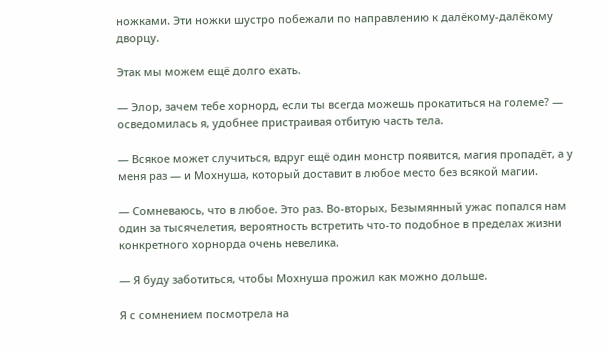ножками. Эти ножки шустро побежали по направлению к далёкому-далёкому дворцу.

Этак мы можем ещё долго ехать.

— Элор, зачем тебе хорнорд, если ты всегда можешь прокатиться на големе? — осведомилась я, удобнее пристраивая отбитую часть тела.

— Всякое может случиться, вдруг ещё один монстр появится, магия пропадёт, а у меня раз — и Мохнуша, который доставит в любое место без всякой магии.

— Сомневаюсь, что в любое. Это раз. Во-вторых, Безымянный ужас попался нам один за тысячелетия, вероятность встретить что-то подобное в пределах жизни конкретного хорнорда очень невелика.

— Я буду заботиться, чтобы Мохнуша прожил как можно дольше.

Я с сомнением посмотрела на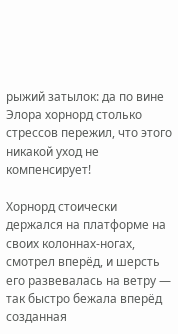рыжий затылок: да по вине Элора хорнорд столько стрессов пережил, что этого никакой уход не компенсирует!

Хорнорд стоически держался на платформе на своих колоннах-ногах, смотрел вперёд, и шерсть его развевалась на ветру — так быстро бежала вперёд созданная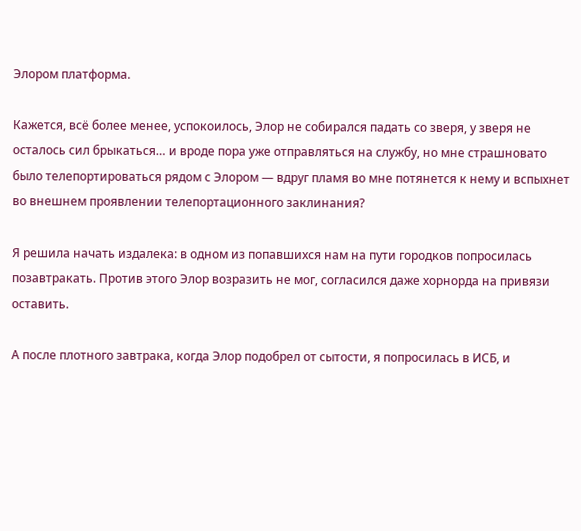Элором платформа.

Кажется, всё более менее, успокоилось, Элор не собирался падать со зверя, у зверя не осталось сил брыкаться… и вроде пора уже отправляться на службу, но мне страшновато было телепортироваться рядом с Элором — вдруг пламя во мне потянется к нему и вспыхнет во внешнем проявлении телепортационного заклинания?

Я решила начать издалека: в одном из попавшихся нам на пути городков попросилась позавтракать. Против этого Элор возразить не мог, согласился даже хорнорда на привязи оставить.

А после плотного завтрака, когда Элор подобрел от сытости, я попросилась в ИСБ, и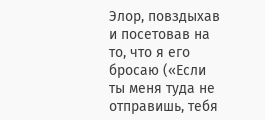Элор, повздыхав и посетовав на то, что я его бросаю («Если ты меня туда не отправишь, тебя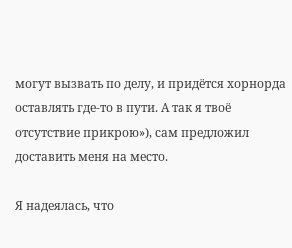могут вызвать по делу, и придётся хорнорда оставлять где-то в пути. А так я твоё отсутствие прикрою»), сам предложил доставить меня на место.

Я надеялась, что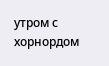утром с хорнордом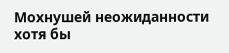Мохнушей неожиданности хотя бы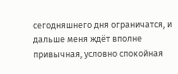сегодняшнего дня ограничатся, и дальше меня ждёт вполне привычная, условно спокойная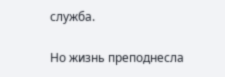служба.

Но жизнь преподнесла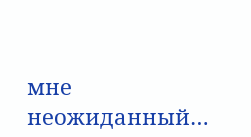мне неожиданный…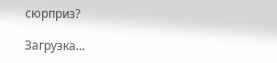сюрприз?

Загрузка...